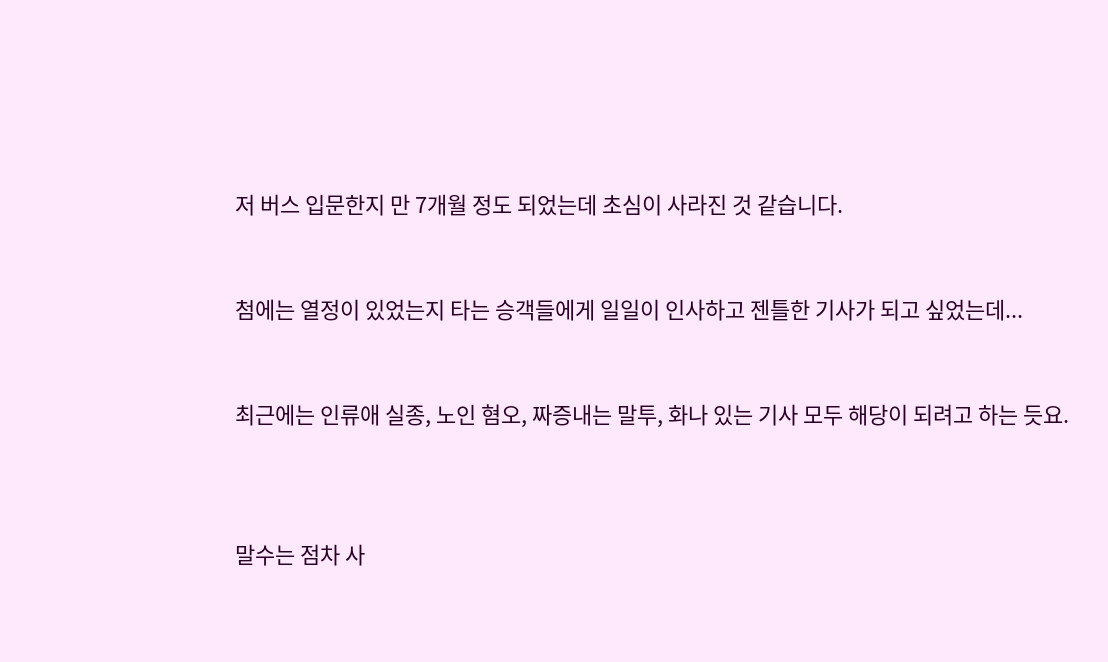저 버스 입문한지 만 7개월 정도 되었는데 초심이 사라진 것 같습니다.


첨에는 열정이 있었는지 타는 승객들에게 일일이 인사하고 젠틀한 기사가 되고 싶었는데...


최근에는 인류애 실종, 노인 혐오, 짜증내는 말투, 화나 있는 기사 모두 해당이 되려고 하는 듯요.



말수는 점차 사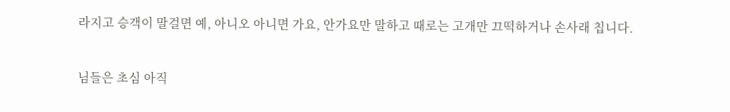라지고 승객이 말걸면 예, 아니오 아니면 가요, 안가요만 말하고 때로는 고개만 끄떡하거나 손사래 칩니다.


님들은 초심 아직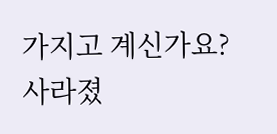가지고 계신가요? 사라졌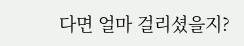다면 얼마 걸리셨을지?